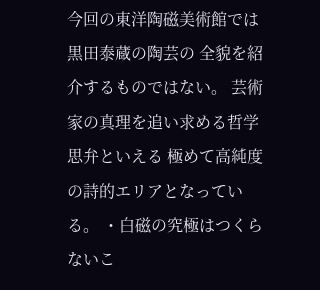今回の東洋陶磁美術館では黒田泰蔵の陶芸の 全貌を紹介するものではない。 芸術家の真理を追い求める哲学思弁といえる 極めて高純度の詩的エリアとなっている。 ・白磁の究極はつくらないこ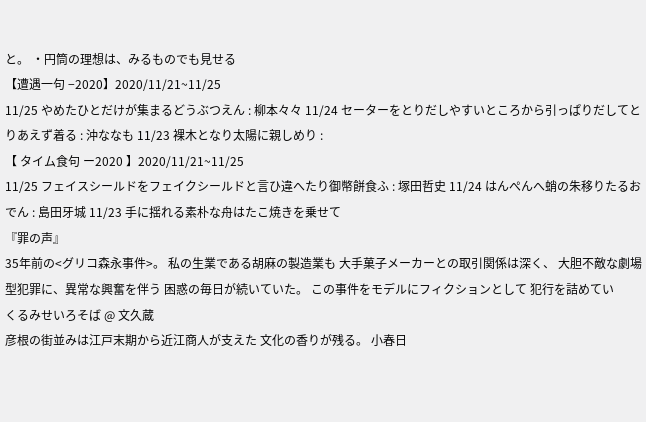と。 ・円筒の理想は、みるものでも見せる
【遭遇一句 −2020】2020/11/21~11/25
11/25 やめたひとだけが集まるどうぶつえん : 柳本々々 11/24 セーターをとりだしやすいところから引っぱりだしてとりあえず着る : 沖ななも 11/23 裸木となり太陽に親しめり :
【 タイム食句 ー2020 】2020/11/21~11/25
11/25 フェイスシールドをフェイクシールドと言ひ違へたり御幣餅食ふ : 塚田哲史 11/24 はんぺんへ蛸の朱移りたるおでん : 島田牙城 11/23 手に揺れる素朴な舟はたこ焼きを乗せて
『罪の声』
35年前の<グリコ森永事件>。 私の生業である胡麻の製造業も 大手菓子メーカーとの取引関係は深く、 大胆不敵な劇場型犯罪に、異常な興奮を伴う 困惑の毎日が続いていた。 この事件をモデルにフィクションとして 犯行を詰めてい
くるみせいろそば @ 文久蔵
彦根の街並みは江戸末期から近江商人が支えた 文化の香りが残る。 小春日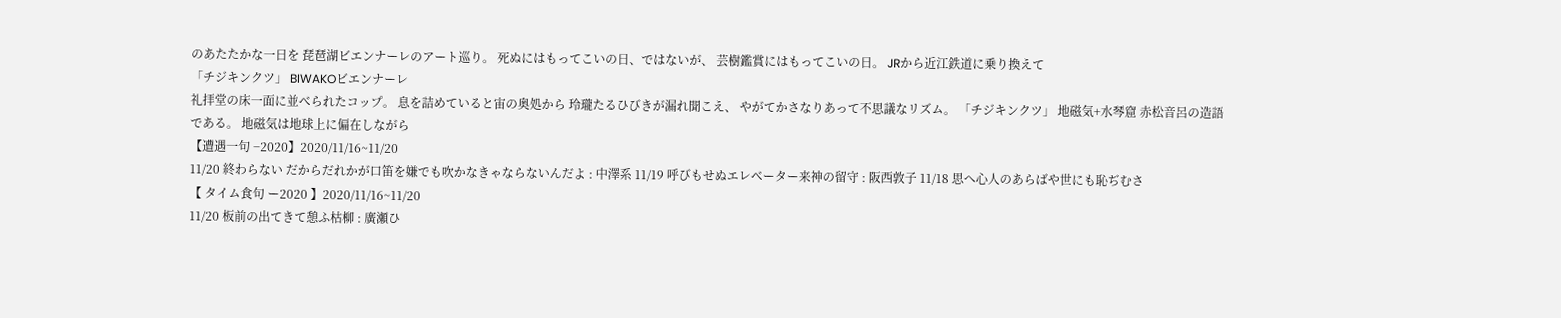のあたたかな一日を 琵琶湖ビエンナーレのアート巡り。 死ぬにはもってこいの日、ではないが、 芸樹鑑賞にはもってこいの日。 JRから近江鉄道に乗り換えて
「チジキンクツ」 BIWAKOビエンナーレ
礼拝堂の床一面に並べられたコップ。 息を詰めていると宙の奥処から 玲瓏たるひびきが漏れ聞こえ、 やがてかさなりあって不思議なリズム。 「チジキンクツ」 地磁気+水琴窟 赤松音呂の造語である。 地磁気は地球上に偏在しながら
【遭遇一句 −2020】2020/11/16~11/20
11/20 終わらない だからだれかが口笛を嫌でも吹かなきゃならないんだよ : 中澤系 11/19 呼びもせぬエレベーター来神の留守 : 阪西敦子 11/18 思へ心人のあらばや世にも恥ぢむさ
【 タイム食句 ー2020 】2020/11/16~11/20
11/20 板前の出てきて憩ふ枯柳 : 廣瀬ひ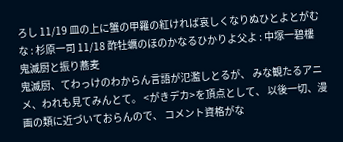ろし 11/19 皿の上に蟹の甲羅の紅ければ哀しくなりぬひとよとがむな : 杉原一司 11/18 酢牡蠣のほのかなるひかりよ父よ : 中塚一碧樓
鬼滅厨と振り蕎麦
鬼滅厨、てわっけのわからん言語が氾濫しとるが、 みな観たるアニメ、われも見てみんとて。 <がきデカ>を頂点として、 以後一切、漫画の類に近づいておらんので、 コメント資格がな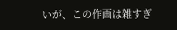いが、この作画は雑すぎ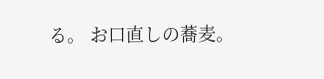る。 お口直しの蕎麦。